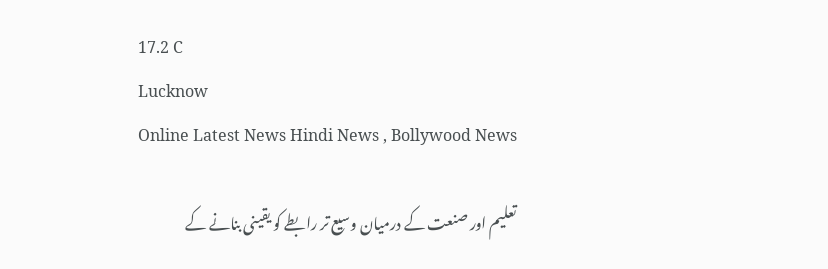17.2 C
Lucknow
Online Latest News Hindi News , Bollywood News

تعلیم اور صنعت کے درمیان وسیع تر رابطے کو یقینی بنانے کے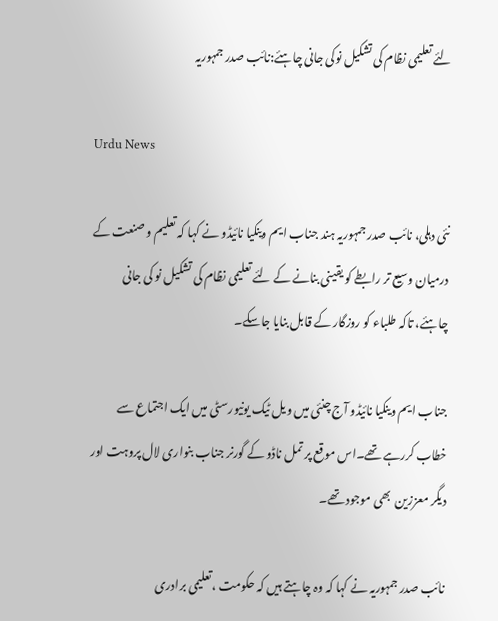لئے تعلیمی نظام کی تشکیل نوکی جانی چاہئے:نائب صدر جمہوریہ

Urdu News

نئی دہلی، نائب صدر جمہوریہ ہند جناب ایم وینکیا نائیڈو نے کہا کہ تعلیم و صنعت کے درمیان وسیع تر رابطے کو یقینی بنانے کے لئے تعلیمی نظام کی تشکیل نو کی جانی چاہئے، تاکہ طلباء کو روزگار کے قابل بنایا جاسکے۔

جناب ایم وینکیا نائیڈو آج چنئی میں ویل ٹیک یونیورسٹی میں ایک اجتماع سے خطاب کررہے تھے۔اس موقع پر تمل ناڈو کے گورنر جناب بنواری لال پروہت اور دیگر معززین  بھی موجود تھے۔

نائب صدر جمہوریہ نے کہا کہ وہ چاہتے ہیں کہ حکومت ،تعلیمی برادری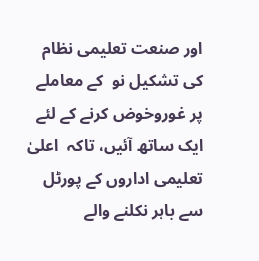اور صنعت تعلیمی نظام کی تشکیل نو  کے معاملے  پر غوروخوض کرنے کے لئے ایک ساتھ آئیں، تاکہ  اعلیٰ تعلیمی اداروں کے پورٹل  سے باہر نکلنے والے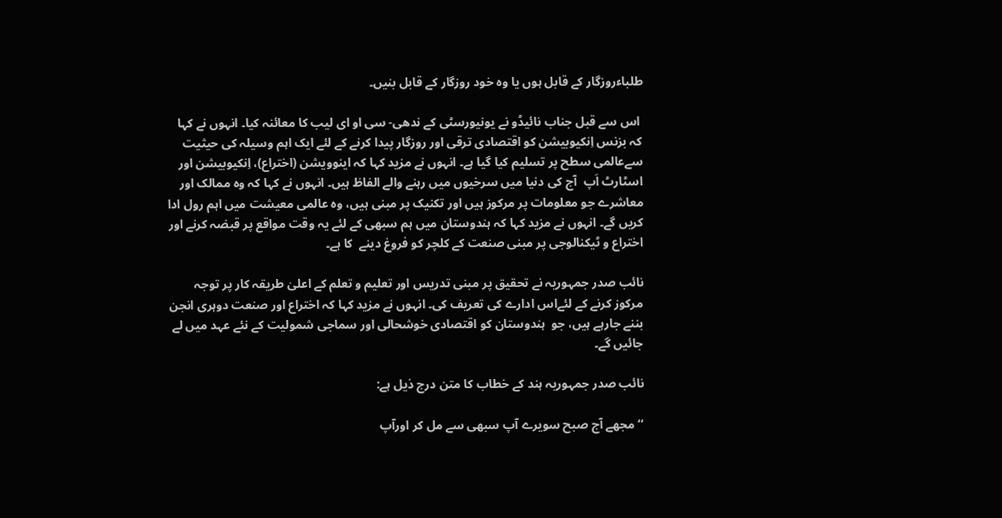طلباءروزگار کے قابل ہوں یا وہ خود روزگار کے قابل بنیں۔

 اس سے قبل جناب نائیڈو نے یونیورسٹی کے ندھی- سی او ای لیب کا معائنہ کیا۔ انہوں نے کہا کہ بزنس اِنکیوبیشن کو اقتصادی ترقی اور روزگار پیدا کرنے کے لئے ایک اہم وسیلہ کی حیثیت سےعالمی سطح پر تسلیم کیا گیا ہے۔ انہوں نے مزید کہا کہ اینوویشن (اختراع)، اِنکیوبیشن اور اسٹارٹ اَپ  آج کی دنیا میں سرخیوں میں رہنے والے الفاظ ہیں۔ انہوں نے کہا کہ وہ ممالک اور معاشرے جو معلومات پر مرکوز ہیں اور تکنیک پر مبنی ہیں، وہ عالمی معیشت میں اہم رول ادا کریں گے۔ انہوں نے مزید کہا کہ ہندوستان میں ہم سبھی کے لئے یہ وقت مواقع پر قبضہ کرنے اور اختراع و ٹیکنالوجی پر مبنی صنعت کے کلچر کو فروغ دینے  کا ہے۔

نائب صدر جمہوریہ نے تحقیق پر مبنی تدریس اور تعلیم و تعلم کے اعلیٰ طریقہ کار پر توجہ مرکوز کرنے کے لئےاس ادارے کی تعریف کی۔ انہوں نے مزید کہا کہ اختراع اور صنعت دوہری انجن بننے جارہے ہیں، جو  ہندوستان کو اقتصادی خوشحالی اور سماجی شمولیت کے نئے عہد میں لے جائیں گے۔

نائب صدر جمہوریہ ہند کے خطاب کا متن درج ذیل ہے:

‘‘مجھے آج صبح سویرے آپ سبھی سے مل کر اورآپ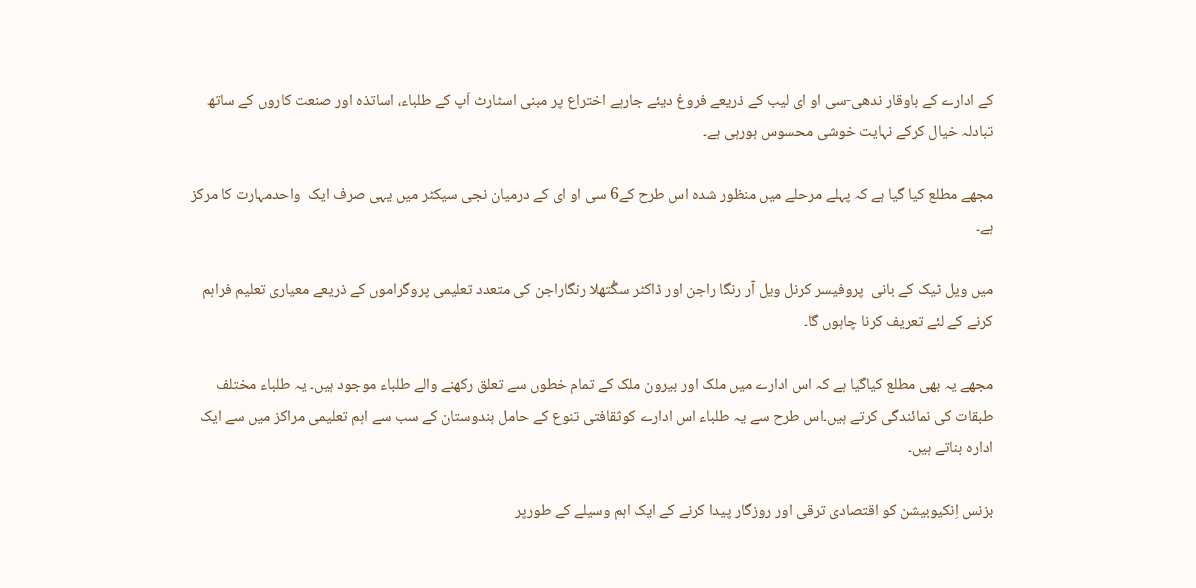کے ادارے کے باوقار ندھی-سی او ای لیب کے ذریعے فروغ دیئے جارہے اختراع پر مبنی اسٹارٹ اَپ کے طلباء، اساتذہ اور صنعت کاروں کے ساتھ تبادلہ خیال کرکے نہایت خوشی محسوس ہورہی ہے۔

مجھے مطلع کیا گیا ہے کہ پہلے مرحلے میں منظور شدہ اس طرح کے6 سی او ای کے درمیان نجی سیکٹر میں یہی صرف ایک  واحدمہارت کا مرکز ہے۔

میں ویل ٹیک کے بانی  پروفیسر کرنل ویل آر رنگا راجن اور ڈاکٹر سگُتھلا رنگاراجن کی متعدد تعلیمی پروگراموں کے ذریعے معیاری تعلیم فراہم کرنے کے لئے تعریف کرنا چاہوں گا۔

مجھے یہ بھی مطلع کیاگیا ہے کہ اس ادارے میں ملک اور بیرون ملک کے تمام خطوں سے تعلق رکھنے والے طلباء موجود ہیں۔ یہ طلباء مختلف طبقات کی نمائندگی کرتے ہیں۔اس طرح سے یہ طلباء اس ادارے کوثقافتی تنوع کے حامل ہندوستان کے سب سے اہم تعلیمی مراکز میں سے ایک ادارہ بناتے ہیں۔

بزنس اِنکیوبیشن کو اقتصادی ترقی اور روزگار پیدا کرنے کے ایک اہم وسیلے کے طورپر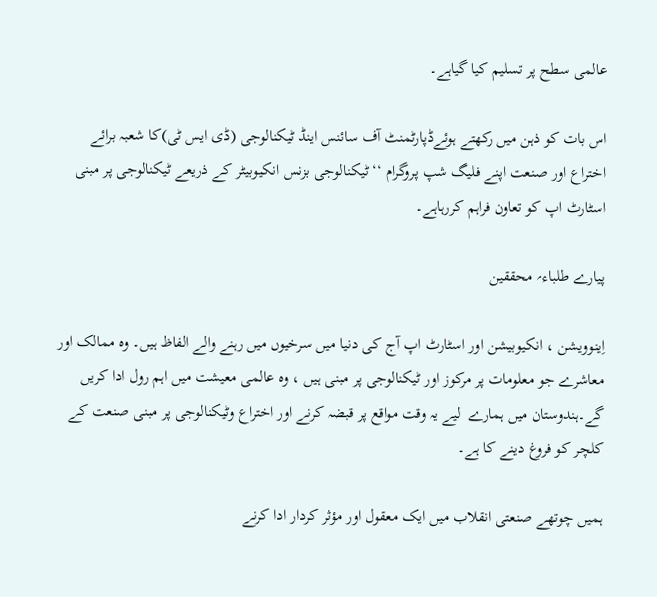عالمی سطح پر تسلیم کیا گیاہے۔

اس بات کو ذہن میں رکھتے ہوئےڈپارٹمنٹ آف سائنس اینڈ ٹیکنالوجی (ڈی ایس ٹی)کا شعبہ برائے  اختراع اور صنعت اپنے فلیگ شپ پروگرام ‘‘ٹیکنالوجی بزنس انکیوبیٹر کے ذریعے ٹیکنالوجی پر مبنی اسٹارٹ اپ کو تعاون فراہم کررہاہے۔

پیارے طلباء؍ محققین

اِینوویشن ، انکیوبیشن اور اسٹارٹ اپ آج کی دنیا میں سرخیوں میں رہنے والے الفاظ ہیں۔ وہ ممالک اور معاشرے جو معلومات پر مرکوز اور ٹیکنالوجی پر مبنی ہیں ، وہ عالمی معیشت میں اہم رول ادا کریں گے۔ہندوستان میں ہمارے  لیے یہ وقت مواقع پر قبضہ کرنے اور اختراع وٹیکنالوجی پر مبنی صنعت کے کلچر کو فروغ دینے کا ہے۔

ہمیں چوتھے صنعتی انقلاب میں ایک معقول اور مؤثر کردار ادا کرنے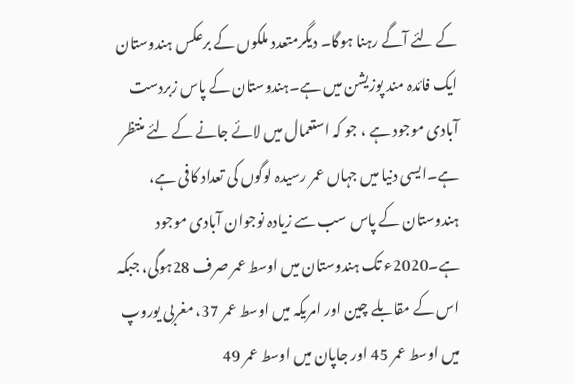کے لئے آگے رہنا ہوگا۔ دیگرمتعدد ملکوں کے برعکس ہندوستان ایک فائدہ مند پوزیشن میں ہے۔ہندوستان کے پاس زبردست آبادی موجود ہے ، جو کہ استعمال میں لائے جانے کے لئے منتظر ہے۔ایسی دنیا میں جہاں عمر رسیدہ لوگوں کی تعداد کافی ہے، ہندوستان کے پاس سب سے زیادہ نوجوان آبادی موجود ہے۔2020ء تک ہندوستان میں اوسط عمر صرف 28ہوگی، جبکہ اس کے مقابلے چین اور امریکہ میں اوسط عمر 37، مغربی یوروپ میں اوسط عمر 45 اور جاپان میں اوسط عمر 49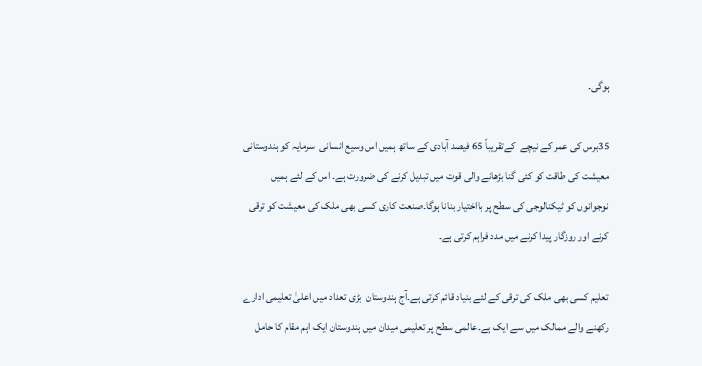ہوگی۔

35برس کی عمر کے نیچے  کےتقریباً 65 فیصد آبادی کے ساتھ ہمیں اس وسیع انسانی  سرمایہ کو ہندوستانی معیشت کی طاقت کو کئی گنا بڑھانے والی قوت میں تبدیل کرنے کی ضرورت ہے۔ اس کے لئے ہمیں نوجوانوں کو ٹیکنالوجی کی سطح پر بااختیار بنانا ہوگا۔صنعت کاری کسی بھی ملک کی معیشت کو ترقی کرنے اور روزگار پیدا کرنے میں مدد فراہم کرتی ہے۔

تعلیم کسی بھی ملک کی ترقی کے لئے بنیاد قائم کرتی ہے۔آج ہندوستان  بڑی تعداد میں اعلیٰ تعلیمی ادارے  رکھنے والے ممالک میں سے ایک ہے۔عالمی سطح پر تعلیمی میدان میں ہندوستان ایک اہم مقام کا حامل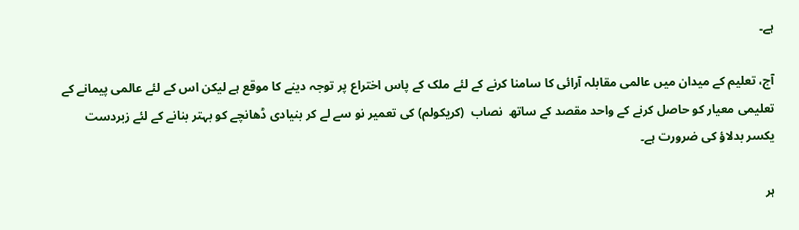ہے۔

آج، تعلیم کے میدان میں عالمی مقابلہ آرائی کا سامنا کرنے کے لئے ملک کے پاس اختراع پر توجہ دینے کا موقع ہے لیکن اس کے لئے عالمی پیمانے کے تعلیمی معیار کو حاصل کرنے کے واحد مقصد کے ساتھ  نصاب  (کریکولم) کی تعمیر نو سے لے کر بنیادی ڈھانچے کو بہتر بنانے کے لئے زبردست یکسر بدلاؤ کی ضرورت ہے۔

ہر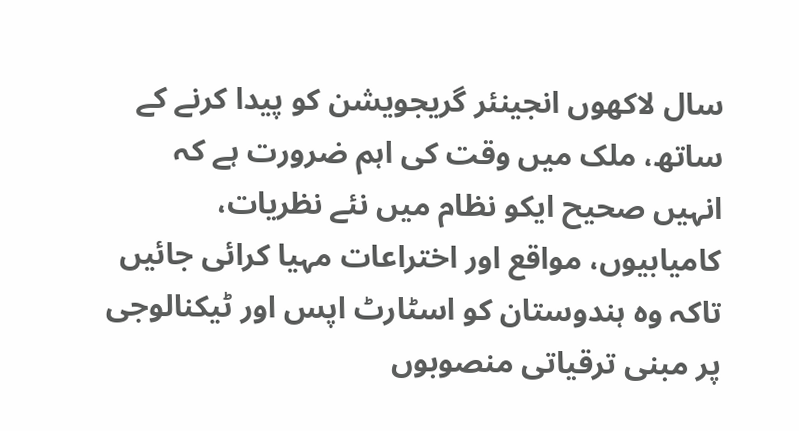سال لاکھوں انجینئر گریجویشن کو پیدا کرنے کے ساتھ، ملک میں وقت کی اہم ضرورت ہے کہ انہیں صحیح ایکو نظام میں نئے نظریات، کامیابیوں، مواقع اور اختراعات مہیا کرائی جائیں  تاکہ وہ ہندوستان کو اسٹارٹ اپس اور ٹیکنالوجی پر مبنی ترقیاتی منصوبوں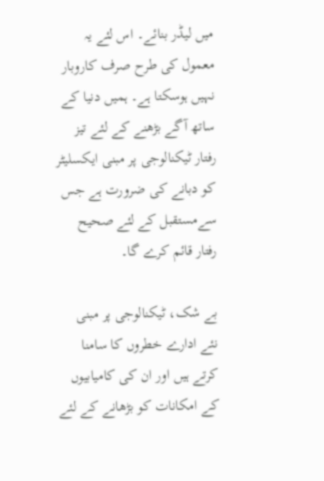میں لیڈر بنائے۔ اس لئے یہ معمول کی طرح صرف کاروبار نہیں ہوسکتا ہے۔ ہمیں دنیا کے ساتھ آگے بڑھنے کے لئے تیز رفتار ٹیکنالوجی پر مبنی ایکسلیٹر کو دبانے کی ضرورت ہے جس  سےمستقبل کے لئے صحیح رفتار قائم کرے گا۔

بے شک، ٹیکنالوجی پر مبنی نئے ادارے خطروں کا سامنا کرتے ہیں اور ان کی کامیابیوں کے امکانات کو بڑھانے کے لئے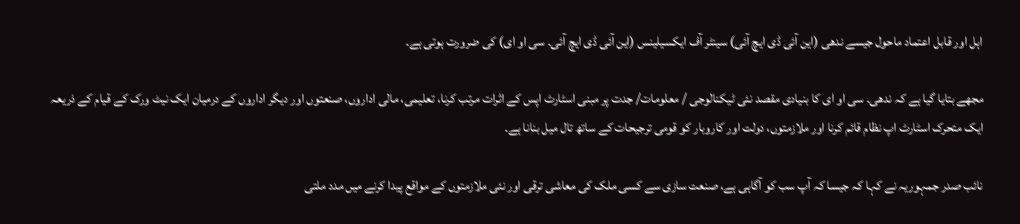اہل اور قابل اعتماد ماحول جیسے ندھی (این آئی ڈی ایچ آئی) سینٹر آف ایکسیلینس (این آئی ڈی ایچ آئی۔ سی او ای) کی ضرورت ہوتی ہے۔

مجھے بتایا گیا ہے کہ ندھی۔ سی او ای کا بنیادی مقصد نئی ٹیکنالوجی / معلومات/ جدت پر مبنی اسٹارٹ اپس کے اثرات مرتب کرنا، تعلیمی، مالی اداروں، صنعتوں اور دیگر اداروں کے درمیان ایک نیٹ ورک کے قیام کے ذریعہ ایک متحرک اسٹارٹ اپ نظام قائم کرنا اور ملازمتوں، دولت اور کاروبار کو قومی ترجیحات کے ساتھ تال میل بنانا ہے۔

نائب صدر جمہوریہ نے کہا کہ جیسا کہ آپ سب کو آگاہی ہے، صنعت سازی سے کسی ملک کی معاشی ترقی اور نئی ملازمتوں کے مواقع پیدا کرنے میں مدد ملتی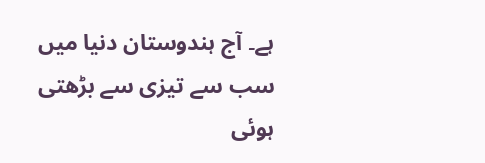ہے۔ آج ہندوستان دنیا میں سب سے تیزی سے بڑھتی ہوئی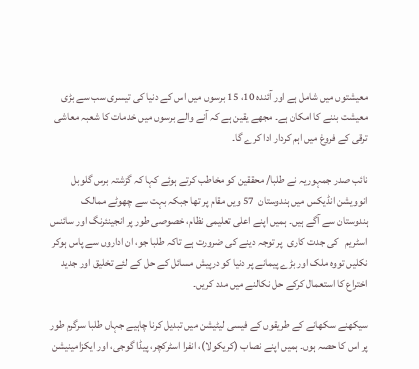معیشتوں میں شامل ہے اور آئندہ 10، 15 برسوں میں اس کے دنیا کی تیسری سب سے بڑی معیشت بننے کا امکان ہے۔ مجھے یقین ہے کہ آنے والے برسوں میں خدمات کا شعبہ معاشی ترقی کے فروغ میں اہم کردار ادا کرے گا۔

نائب صدر جمہوریہ نے طلبا/ محققین کو مخاطب کرتے ہوئے کہا کہ گزشتہ برس گلوبل  انوویشن انڈیکس میں ہندوستان  57 ویں مقام پر تھا جبکہ بہت سے چھوٹے ممالک ہندوستان سے آگے ہیں۔ ہمیں اپنے اعلی تعلیمی نظام، خصوصی طور پر انجینئرنگ اور سائنس اسٹریم   کی جدت کاری  پر توجہ دینے کی ضرورت ہے تاکہ طلبا جو، ان اداروں سے پاس ہوکر نکلیں تووہ ملک اور بڑے پیمانے پر دنیا کو درپیش مسائل کے حل کے لئے تخلیق اور جدید اختراع کا استعمال کرکے حل نکالنے میں مدد کریں۔

سیکھنے سکھانے کے طریقوں کے فیسی لیٹیشن میں تبدیل کرنا چاہیے جہاں طلبا سرگرم طور پر اس کا حصہ ہوں۔ ہمیں اپنے نصاب (کریکولا)، انفرا اسٹرکچر، پیڈا گوجی، اور ایکزامینیشن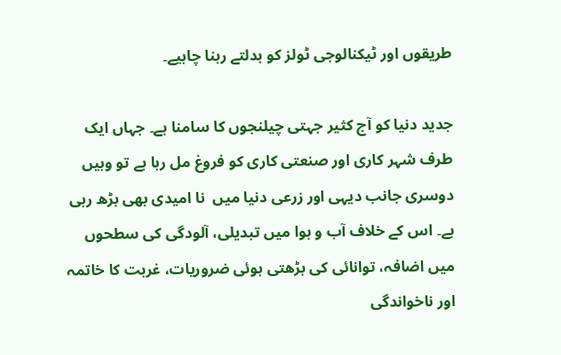طریقوں اور ٹیکنالوجی ٹولز کو بدلتے رہنا چاہیے۔

جدید دنیا کو آج کثیر جہتی چیلنجوں کا سامنا ہے۔ جہاں ایک طرف شہر کاری اور صنعتی کاری کو فروغ مل رہا ہے تو وہیں دوسری جانب دیہی اور زرعی دنیا میں  نا امیدی بھی بڑھ رہی ہے۔ اس کے خلاف آب و ہوا میں تبدیلی، آلودگی کی سطحوں میں اضافہ، توانائی کی بڑھتی ہوئی ضروریات، غربت کا خاتمہ اور ناخواندگی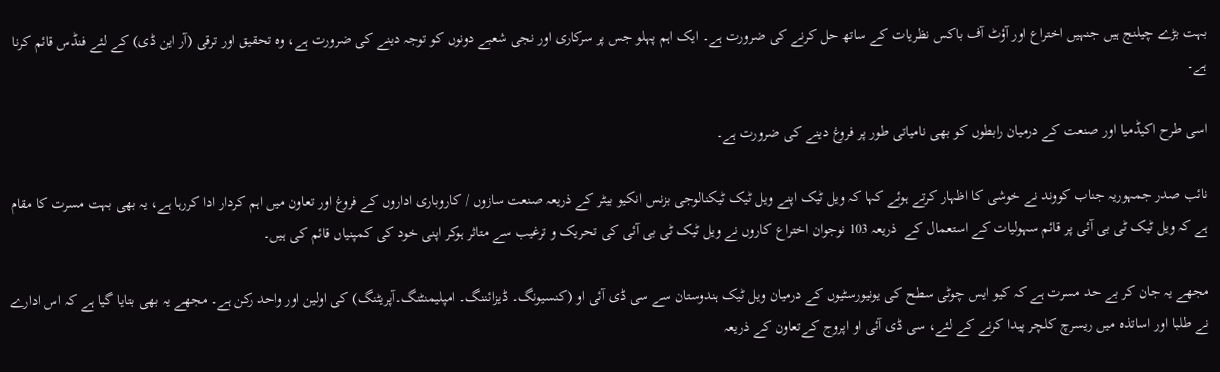بہت بڑے چیلنج ہیں جنہیں اختراع اور آؤٹ آف باکس نظریات کے ساتھ حل کرنے کی ضرورت ہے۔ ایک اہم پہلو جس پر سرکاری اور نجی شعبے دونوں کو توجہ دینے کی ضرورت ہے، وہ تحقیق اور ترقی (آر این ڈی) کے لئے فنڈس قائم کرنا ہے۔

اسی طرح اکیڈمیا اور صنعت کے درمیان رابطوں کو بھی نامیاتی طور پر فروغ دینے کی ضرورت ہے۔

نائب صدر جمہوریہ جناب کووند نے خوشی کا اظہار کرتے ہوئے کہا کہ ویل ٹیک اپنے ویل ٹیک ٹیکنالوجی بزنس انکیو بیٹر کے ذریعہ صنعت سازوں / کاروباری اداروں کے فروغ اور تعاون میں اہم کردار ادا کررہا ہے، یہ بھی بہت مسرت کا مقام ہے کہ ویل ٹیک ٹی بی آئی پر قائم سہولیات کے استعمال کے  ذریعہ 103 نوجوان اختراع کاروں نے ویل ٹیک ٹی بی آئی کی تحریک و ترغیب سے متاثر ہوکر اپنی خود کی کمپنیاں قائم کی ہیں۔

مجھے یہ جان کر بے حد مسرت ہے کہ کیو ایس چوٹی سطح کی یونیورسٹیوں کے درمیان ویل ٹیک ہندوستان سے سی ڈی آئی او (کنسیونگ۔ ڈیزائننگ۔ امپلیمنٹنگ۔آپریٹنگ) کی اولین اور واحد رکن ہے۔ مجھے یہ بھی بتایا گیا ہے کہ اس ادارے نے طلبا اور اساتذہ میں ریسرچ کلچر پیدا کرنے کے لئے، سی ڈی آئی او اپروج کےتعاون کے ذریعہ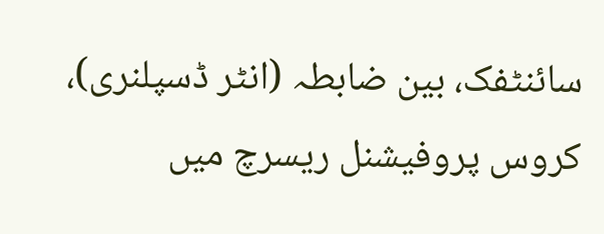سائنٹفک، بین ضابطہ (انٹر ڈسپلنری)، کروس پروفیشنل ریسرچ میں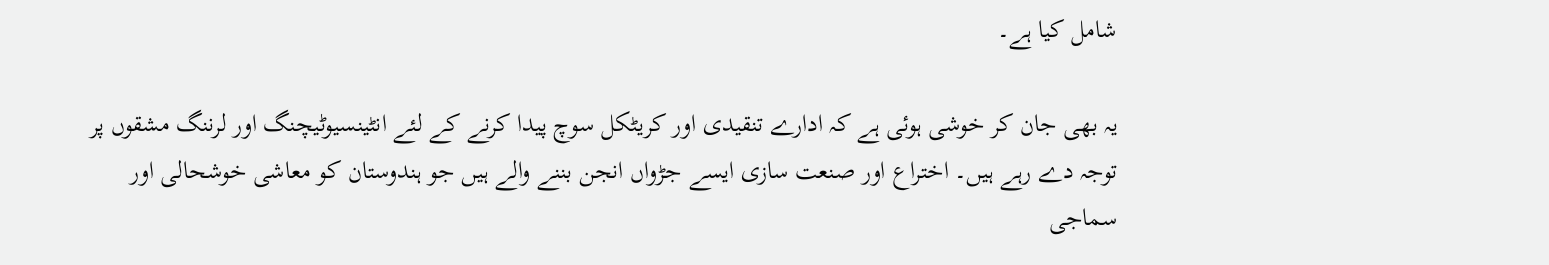شامل کیا ہے۔

یہ بھی جان کر خوشی ہوئی ہے کہ ادارے تنقیدی اور کریٹکل سوچ پیدا کرنے کے لئے انٹینسیوٹیچنگ اور لرننگ مشقوں پر توجہ دے رہے ہیں۔ اختراع اور صنعت سازی ایسے جڑواں انجن بننے والے ہیں جو ہندوستان کو معاشی خوشحالی اور سماجی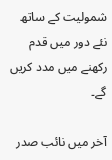شمولیت کے ساتھ نئے دور میں قدم رکھنے میں مدد کریں گے۔

آخر میں نائب صدر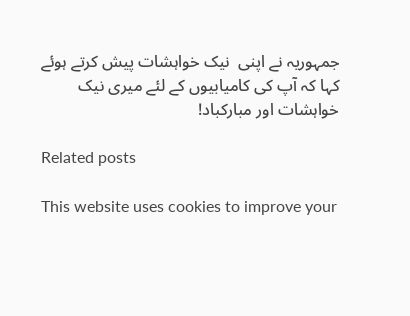جمہوریہ نے اپنی  نیک خواہشات پیش کرتے ہوئے کہا کہ آپ کی کامیابیوں کے لئے میری نیک خواہشات اور مبارکباد!

Related posts

This website uses cookies to improve your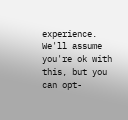experience. We'll assume you're ok with this, but you can opt-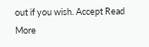out if you wish. Accept Read More